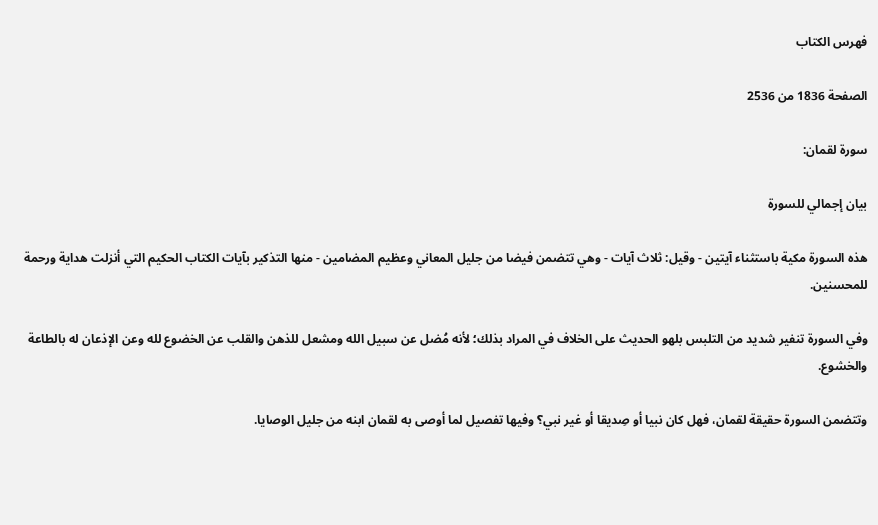فهرس الكتاب

الصفحة 1836 من 2536

سورة لقمان:

بيان إجمالي للسورة

هذه السورة مكية باستثناء آيتين - وقيل: ثلاث آيات - وهي تتضمن فيضا من جليل المعاني وعظيم المضامين - منها التذكير بآيات الكتاب الحكيم التي أنزلت هداية ورحمة للمحسنين.

وفي السورة تنفير شديد من التلبس بلهو الحديث على الخلاف في المراد بذلك؛ لأنه مُضل عن سبيل الله ومشعل للذهن والقلب عن الخضوع لله وعن الإذعان له بالطاعة والخشوع.

وتتضمن السورة حقيقة لقمان، فهل كان نبيا أو صِديقا أو غير نبي؟ وفيها تفصيل لما أوصى به لقمان ابنه من جليل الوصايا.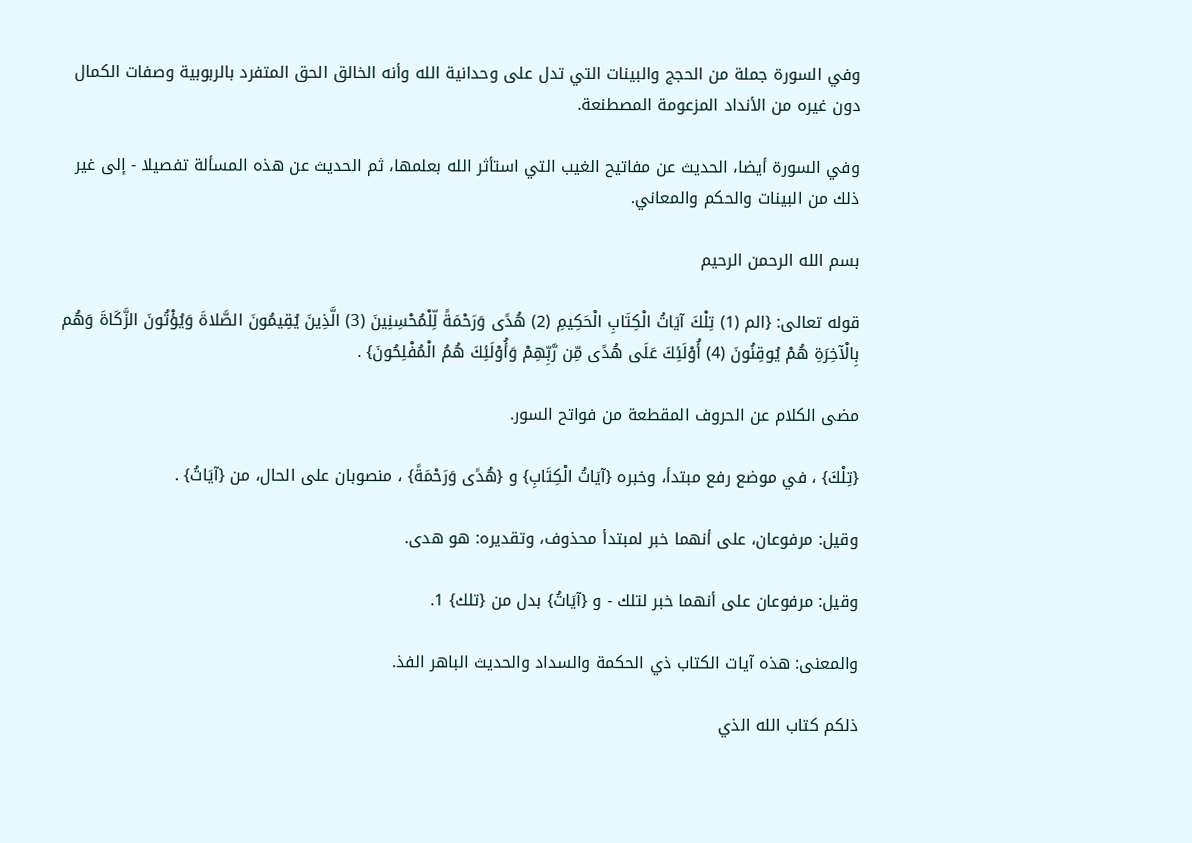وفي السورة جملة من الحجج والبينات التي تدل على وحدانية الله وأنه الخالق الحق المتفرد بالربوبية وصفات الكمال دون غيره من الأنداد المزعومة المصطنعة.

وفي السورة أيضا، الحديث عن مفاتيح الغيب التي استأثر الله بعلمها، ثم الحديث عن هذه المسألة تفصيلا - إلى غير ذلك من البينات والحكم والمعاني.

بسم الله الرحمن الرحيم

قوله تعالى: {الم (1) تِلْكَ آيَاتُ الْكِتَابِ الْحَكِيمِ (2) هُدًى وَرَحْمَةً لِّلْمُحْسِنِينَ (3) الَّذِينَ يُقِيمُونَ الصَّلاةَ وَيُؤْتُونَ الزَّكَاةَ وَهُم بِالْآخِرَةِ هُمْ يُوقِنُونَ (4) أُوْلَئِكَ عَلَى هُدًى مِّن رَّبِّهِمْ وَأُوْلَئِكَ هُمُ الْمُفْلِحُونَ} .

مضى الكلام عن الحروف المقطعة من فواتح السور.

{تِلْكَ} ، في موضع رفع مبتدأ، وخبره {آيَاتُ الْكِتَابِ} و {هُدًى وَرَحْمَةً} ، منصوبان على الحال، من {آيَاتُ} .

وقيل: مرفوعان، على أنهما خبر لمبتدأ محذوف، وتقديره: هو هدى.

وقيل: مرفوعان على أنهما خبر لتلك - و {آيَاتُ} بدل من {تلك} 1.

والمعنى: هذه آيات الكتاب ذي الحكمة والسداد والحديث الباهر الفذ.

ذلكم كتاب الله الذي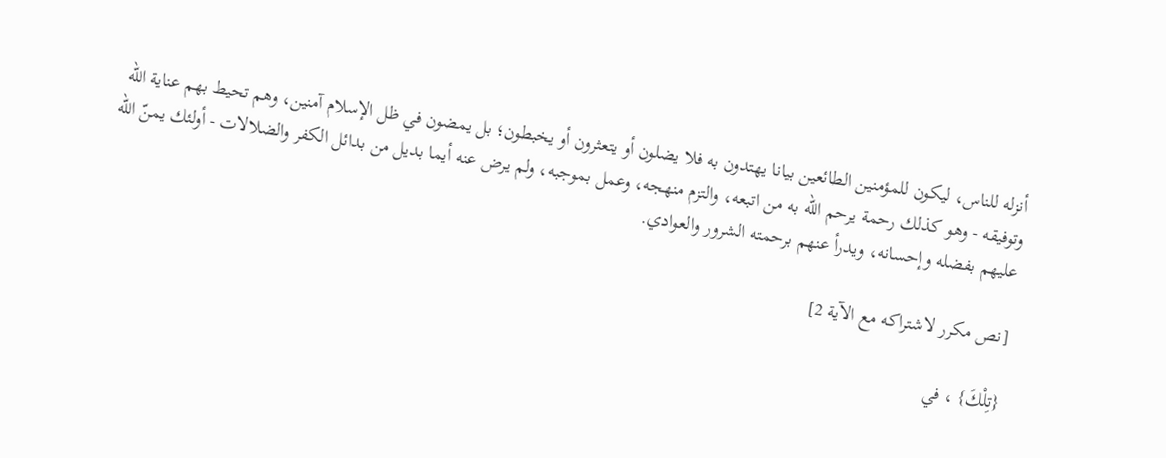أنزله للناس، ليكون للمؤمنين الطائعين بيانا يهتدون به فلا يضلون أو يتعثرون أو يخبطون؛ بل يمضون في ظل الإسلام آمنين، وهم تحيط بهم عناية الله وتوفيقه - وهو كذلك رحمة يرحم الله به من اتبعه، والتزم منهجه، وعمل بموجبه، ولم يرض عنه أيما بديل من بدائل الكفر والضلالات - أولئك يمنّ الله عليهم بفضله وإحسانه، ويدرأ عنهم برحمته الشرور والعوادي.

[نص مكرر لاشتراكه مع الآية 2]

{تِلْكَ} ، في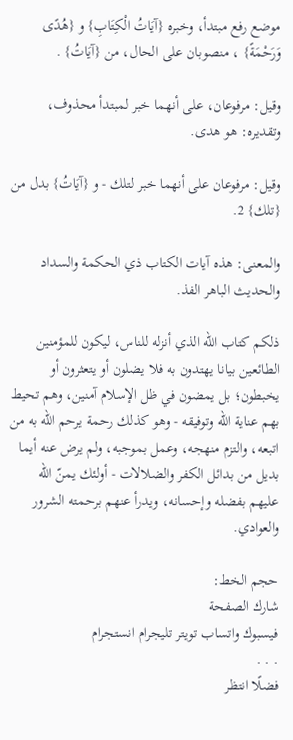موضع رفع مبتدأ، وخبره {آيَاتُ الْكِتَابِ} و {هُدًى وَرَحْمَةً} ، منصوبان على الحال، من {آيَاتُ} .

وقيل: مرفوعان، على أنهما خبر لمبتدأ محذوف، وتقديره: هو هدى.

وقيل: مرفوعان على أنهما خبر لتلك - و {آيَاتُ} بدل من {تلك} 2.

والمعنى: هذه آيات الكتاب ذي الحكمة والسداد والحديث الباهر الفذ.

ذلكم كتاب الله الذي أنزله للناس، ليكون للمؤمنين الطائعين بيانا يهتدون به فلا يضلون أو يتعثرون أو يخبطون؛ بل يمضون في ظل الإسلام آمنين، وهم تحيط بهم عناية الله وتوفيقه - وهو كذلك رحمة يرحم الله به من اتبعه، والتزم منهجه، وعمل بموجبه، ولم يرض عنه أيما بديل من بدائل الكفر والضلالات - أولئك يمنّ الله عليهم بفضله وإحسانه، ويدرأ عنهم برحمته الشرور والعوادي.

حجم الخط:
شارك الصفحة
فيسبوك واتساب تويتر تليجرام انستجرام
. . .
فضلًا انتظر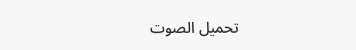تحميل الصوت